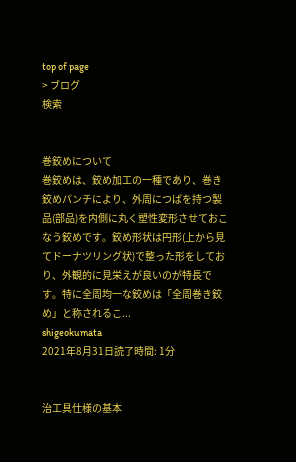top of page
> ブログ
検索


巻鉸めについて
巻鉸めは、鉸め加工の一種であり、巻き鉸めパンチにより、外周につばを持つ製品(部品)を内側に丸く塑性変形させておこなう鉸めです。鉸め形状は円形(上から見てドーナツリング状)で整った形をしており、外観的に見栄えが良いのが特長です。特に全周均一な鉸めは「全周巻き鉸め」と称されるこ...
shigeokumata
2021年8月31日読了時間: 1分


治工具仕様の基本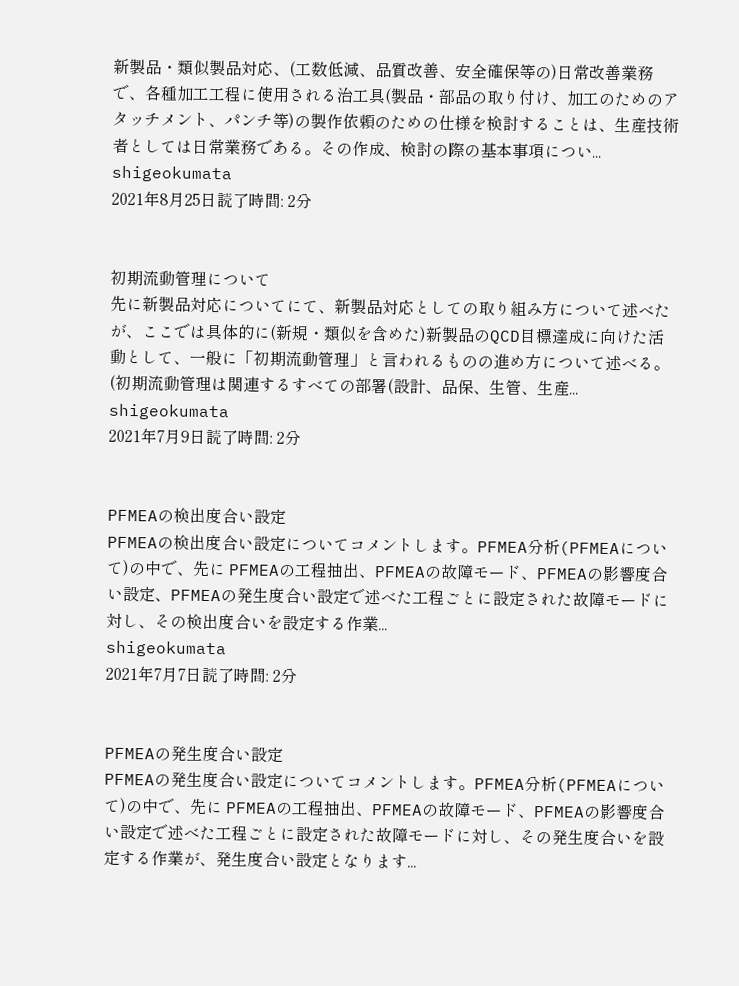新製品・類似製品対応、(工数低減、品質改善、安全確保等の)日常改善業務で、各種加工工程に使用される治工具(製品・部品の取り付け、加工のためのアタッチメント、パンチ等)の製作依頼のための仕様を検討することは、生産技術者としては日常業務である。その作成、検討の際の基本事項につい...
shigeokumata
2021年8月25日読了時間: 2分


初期流動管理について
先に新製品対応についてにて、新製品対応としての取り組み方について述べたが、ここでは具体的に(新規・類似を含めた)新製品のQCD目標達成に向けた活動として、一般に「初期流動管理」と言われるものの進め方について述べる。(初期流動管理は関連するすべての部署(設計、品保、生管、生産...
shigeokumata
2021年7月9日読了時間: 2分


PFMEAの検出度合い設定
PFMEAの検出度合い設定についてコメントします。PFMEA分析(PFMEAについて)の中で、先に PFMEAの工程抽出、PFMEAの故障モード、PFMEAの影響度合い設定、PFMEAの発生度合い設定で述べた工程ごとに設定された故障モードに対し、その検出度合いを設定する作業...
shigeokumata
2021年7月7日読了時間: 2分


PFMEAの発生度合い設定
PFMEAの発生度合い設定についてコメントします。PFMEA分析(PFMEAについて)の中で、先に PFMEAの工程抽出、PFMEAの故障モード、PFMEAの影響度合い設定で述べた工程ごとに設定された故障モードに対し、その発生度合いを設定する作業が、発生度合い設定となります...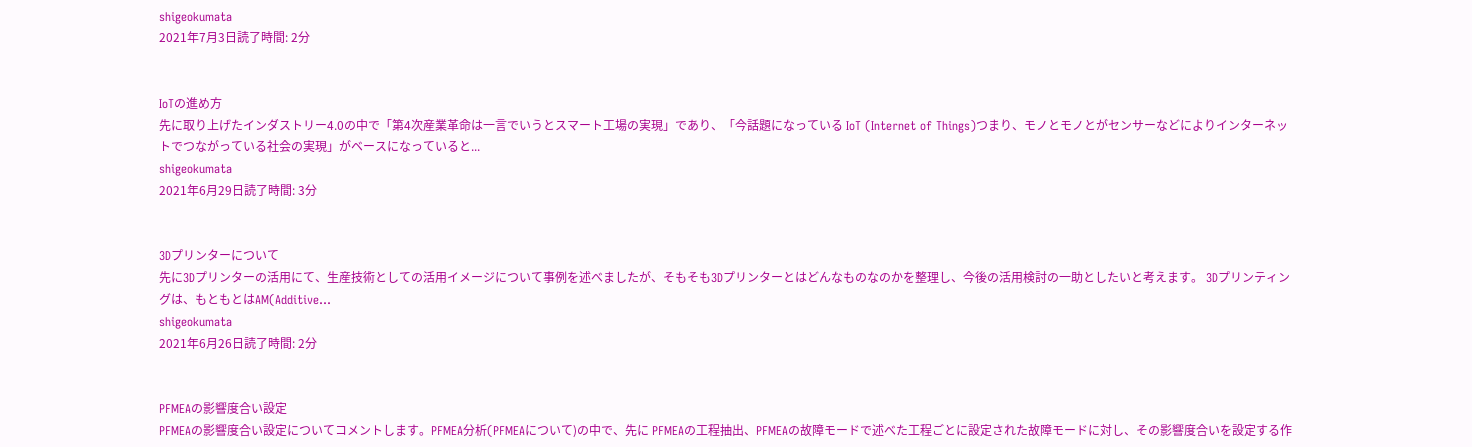shigeokumata
2021年7月3日読了時間: 2分


IoTの進め方
先に取り上げたインダストリー4.0の中で「第4次産業革命は一言でいうとスマート工場の実現」であり、「今話題になっている IoT (Internet of Things)つまり、モノとモノとがセンサーなどによりインターネットでつながっている社会の実現」がベースになっていると...
shigeokumata
2021年6月29日読了時間: 3分


3Dプリンターについて
先に3Dプリンターの活用にて、生産技術としての活用イメージについて事例を述べましたが、そもそも3Dプリンターとはどんなものなのかを整理し、今後の活用検討の一助としたいと考えます。 3Dプリンティングは、もともとはAM(Additive...
shigeokumata
2021年6月26日読了時間: 2分


PFMEAの影響度合い設定
PFMEAの影響度合い設定についてコメントします。PFMEA分析(PFMEAについて)の中で、先に PFMEAの工程抽出、PFMEAの故障モードで述べた工程ごとに設定された故障モードに対し、その影響度合いを設定する作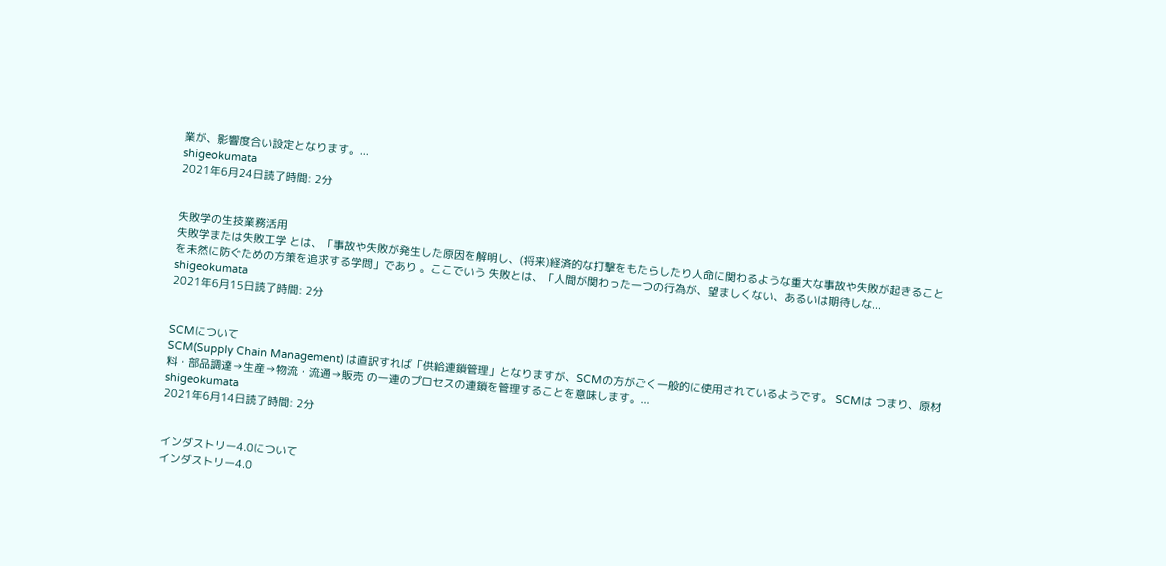業が、影響度合い設定となります。...
shigeokumata
2021年6月24日読了時間: 2分


失敗学の生技業務活用
失敗学または失敗工学 とは、「事故や失敗が発生した原因を解明し、(将来)経済的な打撃をもたらしたり人命に関わるような重大な事故や失敗が起きることを未然に防ぐための方策を追求する学問」であり 。ここでいう 失敗とは、「人間が関わった一つの行為が、望ましくない、あるいは期待しな...
shigeokumata
2021年6月15日読了時間: 2分


SCMについて
SCM(Supply Chain Management) は直訳すれば「供給連鎖管理」となりますが、SCMの方がごく一般的に使用されているようです。 SCMは つまり、原材料・部品調達→生産→物流・流通→販売 の一連のプロセスの連鎖を管理することを意味します。...
shigeokumata
2021年6月14日読了時間: 2分


インダストリー4.0について
インダストリー4.0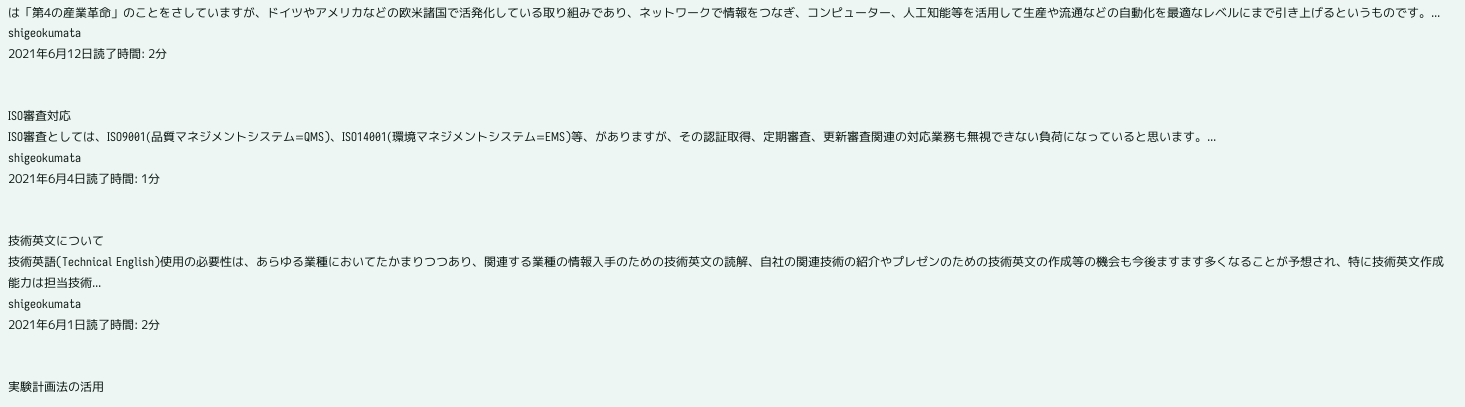は「第4の産業革命」のことをさしていますが、ドイツやアメリカなどの欧米諸国で活発化している取り組みであり、ネットワークで情報をつなぎ、コンピューター、人工知能等を活用して生産や流通などの自動化を最適なレベルにまで引き上げるというものです。...
shigeokumata
2021年6月12日読了時間: 2分


ISO審査対応
ISO審査としては、ISO9001(品質マネジメントシステム=QMS)、ISO14001(環境マネジメントシステム=EMS)等、がありますが、その認証取得、定期審査、更新審査関連の対応業務も無視できない負荷になっていると思います。...
shigeokumata
2021年6月4日読了時間: 1分


技術英文について
技術英語(Technical English)使用の必要性は、あらゆる業種においてたかまりつつあり、関連する業種の情報入手のための技術英文の読解、自社の関連技術の紹介やプレゼンのための技術英文の作成等の機会も今後ますます多くなることが予想され、特に技術英文作成能力は担当技術...
shigeokumata
2021年6月1日読了時間: 2分


実験計画法の活用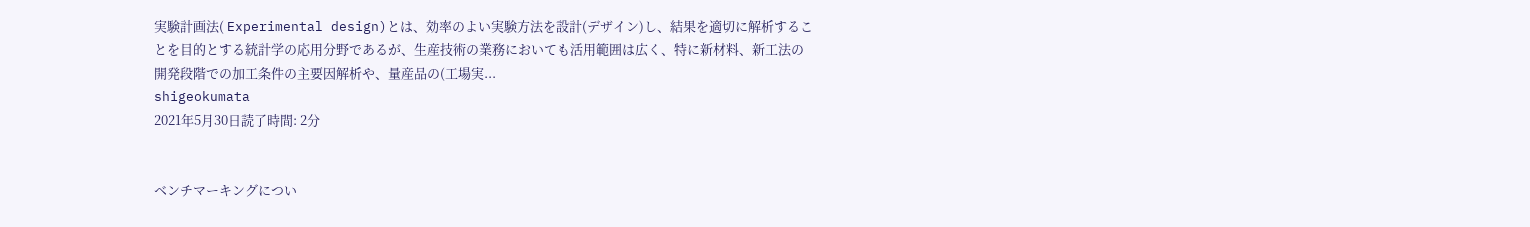実験計画法( Experimental design)とは、効率のよい実験方法を設計(デザイン)し、結果を適切に解析することを目的とする統計学の応用分野であるが、生産技術の業務においても活用範囲は広く、特に新材料、新工法の開発段階での加工条件の主要因解析や、量産品の(工場実...
shigeokumata
2021年5月30日読了時間: 2分


ベンチマーキングについ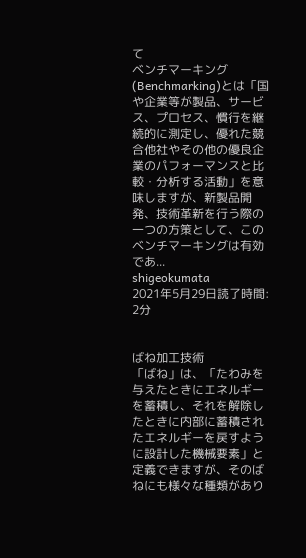て
ベンチマーキング(Benchmarking)とは「国や企業等が製品、サービス、プロセス、慣行を継続的に測定し、優れた競合他社やその他の優良企業のパフォーマンスと比較・分析する活動」を意味しますが、新製品開発、技術革新を行う際の一つの方策として、このベンチマーキングは有効であ...
shigeokumata
2021年5月29日読了時間: 2分


ばね加工技術
「ばね」は、「たわみを与えたときにエネルギーを蓄積し、それを解除したときに内部に蓄積されたエネルギーを戻すように設計した機械要素」と定義できますが、そのばねにも様々な種類があり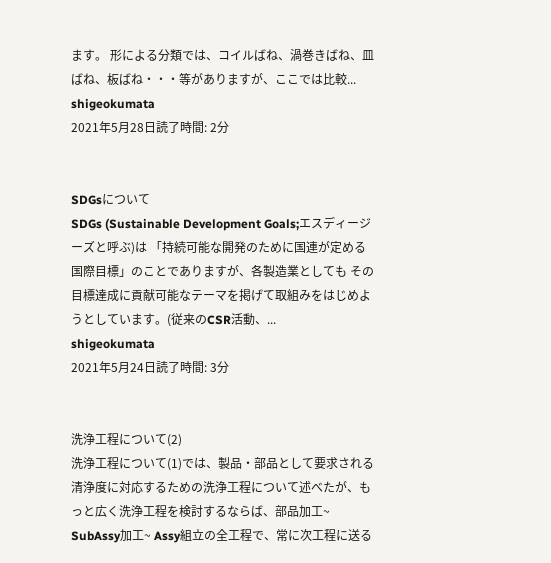ます。 形による分類では、コイルばね、渦巻きばね、皿ばね、板ばね・・・等がありますが、ここでは比較...
shigeokumata
2021年5月28日読了時間: 2分


SDGsについて
SDGs (Sustainable Development Goals;エスディージーズと呼ぶ)は 「持続可能な開発のために国連が定める国際目標」のことでありますが、各製造業としても その目標達成に貢献可能なテーマを掲げて取組みをはじめようとしています。(従来のCSR活動、...
shigeokumata
2021年5月24日読了時間: 3分


洗浄工程について(2)
洗浄工程について(1)では、製品・部品として要求される清浄度に対応するための洗浄工程について述べたが、もっと広く洗浄工程を検討するならば、部品加工~ SubAssy加工~ Assy組立の全工程で、常に次工程に送る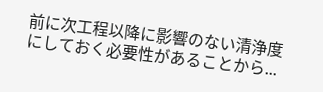前に次工程以降に影響のない清浄度にしておく必要性があることから...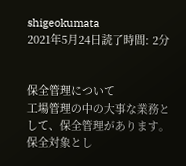shigeokumata
2021年5月24日読了時間: 2分


保全管理について
工場管理の中の大事な業務として、保全管理があります。保全対象とし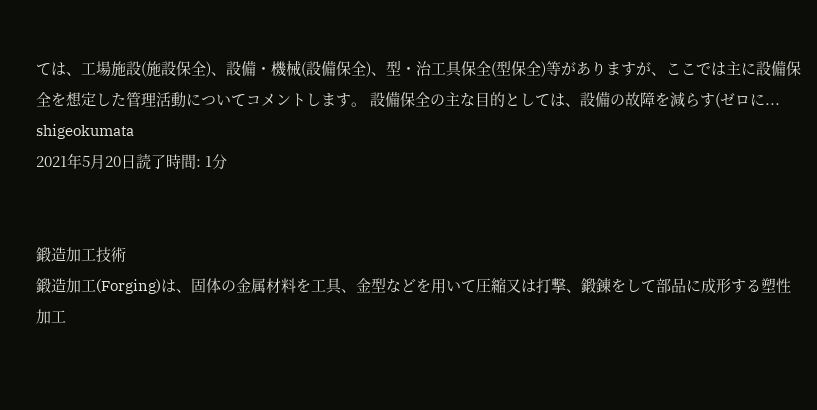ては、工場施設(施設保全)、設備・機械(設備保全)、型・治工具保全(型保全)等がありますが、ここでは主に設備保全を想定した管理活動についてコメントします。 設備保全の主な目的としては、設備の故障を減らす(ゼロに...
shigeokumata
2021年5月20日読了時間: 1分


鍛造加工技術
鍛造加工(Forging)は、固体の金属材料を工具、金型などを用いて圧縮又は打撃、鍛錬をして部品に成形する塑性加工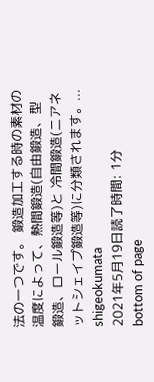法の一つです。 鍛造加工する時の素材の温度によって、熱間鍛造(自由鍛造、型鍛造、ロール鍛造等)と 冷間鍛造(ニアネットシェイプ鍛造等)に分類されます。...
shigeokumata
2021年5月19日読了時間: 1分
bottom of page